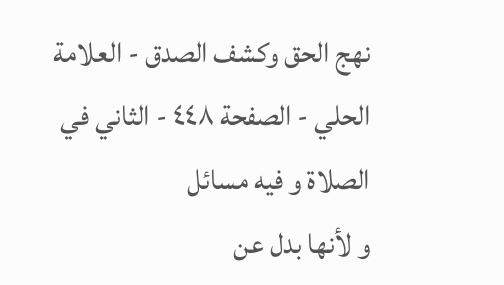نهج الحق وكشف الصدق - العلامة الحلي - الصفحة ٤٤٨ - الثاني في الصلاة و فيه مسائل
و لأنها بدل عن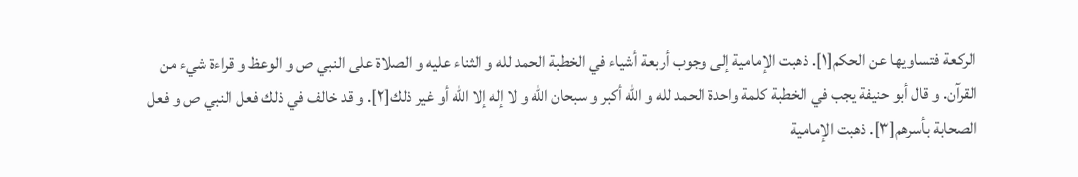الركعة فتساويها عن الحكم[١]. ذهبت الإمامية إلى وجوب أربعة أشياء في الخطبة الحمد لله و الثناء عليه و الصلاة على النبي ص و الوعظ و قراءة شيء من القرآن. و قال أبو حنيفة يجب في الخطبة كلمة واحدة الحمد لله و الله أكبر و سبحان الله و لا إله إلا الله أو غير ذلك[٢]. و قد خالف في ذلك فعل النبي ص و فعل الصحابة بأسرهم[٣]. ذهبت الإمامية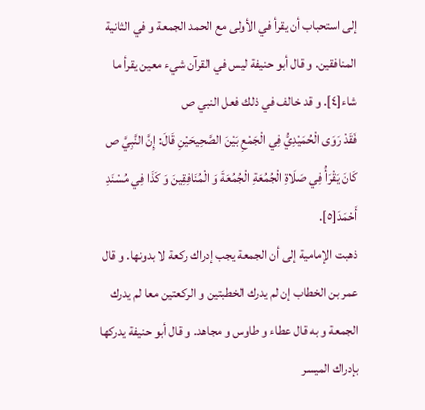إلى استحباب أن يقرأ في الأولى مع الحمد الجمعة و في الثانية المنافقين. و قال أبو حنيفة ليس في القرآن شيء معين يقرأ ما شاء[٤]. و قد خالف في ذلك فعل النبي ص
فَقَدْ رَوَى الْحُمَيْدِيُّ فِي الْجَمْعِ بَيْنَ الصَّحِيحَيْنِ قَالَ: إِنَّ النَّبِيَّ ص كَانَ يَقْرَأُ فِي صَلَاةِ الْجُمُعَةِ الْجُمُعَةَ وَ الْمُنَافِقِينَ وَ كَذَا فِي مُسْنَدِ أَحْمَدَ[٥].
ذهبت الإمامية إلى أن الجمعة يجب إدراك ركعة لا بدونها. و قال عمر بن الخطاب إن لم يدرك الخطبتين و الركعتين معا لم يدرك الجمعة و به قال عطاء و طاوس و مجاهد. و قال أبو حنيفة يدركها بإدراك الميسر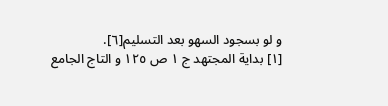و لو بسجود السهو بعد التسليم[٦].
[١] بداية المجتهد ج ١ ص ١٢٥ و التاج الجامع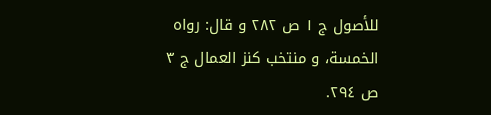للأصول ج ١ ص ٢٨٢ و قال: رواه الخمسة، و منتخب كنز العمال ج ٣ ص ٢٩٤.